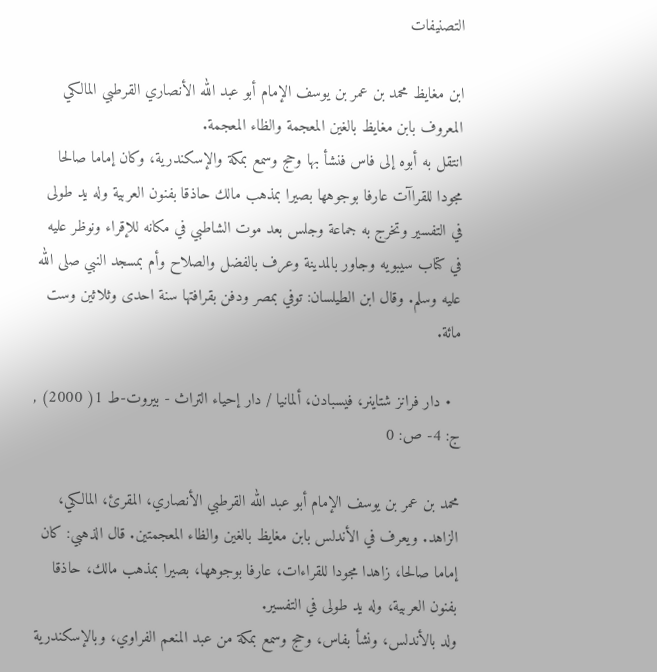التصنيفات

ابن مغايظ محمد بن عمر بن يوسف الإمام أبو عبد الله الأنصاري القرطبي المالكي المعروف بابن مغايظ بالغين المعجمة والظاء المعجمة.
انتقل به أبوه إلى فاس فنشأ بها وحج وسمع بمكة والإسكندرية، وكان إماما صالحا مجودا للقراآت عارفا بوجوهها بصيرا بمذهب مالك حاذقا بفنون العربية وله يد طولى في التفسير وتخرج به جماعة وجلس بعد موت الشاطبي في مكانه للإقراء ونوظر عليه في كتاب سيبويه وجاور بالمدينة وعرف بالفضل والصلاح وأم بمسجد النبي صلى الله عليه وسلم. وقال ابن الطيلسان: توفي بمصر ودفن بقرافتها سنة احدى وثلاثين وست مائة.

  • دار فرانز شتاينر، فيسبادن، ألمانيا / دار إحياء التراث - بيروت-ط 1( 2000) , ج: 4- ص: 0

محمد بن عمر بن يوسف الإمام أبو عبد الله القرطبي الأنصاري، المقرئ، المالكي، الزاهد. ويعرف في الأندلس بابن مغايظ بالغين والظاء المعجمتين. قال الذهبي: كان إماما صالحا، زاهدا مجودا للقراءات، عارفا بوجوهها، بصيرا بمذهب مالك، حاذقا بفنون العربية، وله يد طولى في التفسير.
ولد بالأندلس، ونشأ بفاس، وحج وسمع بمكة من عبد المنعم الفراوي، وبالإسكندرية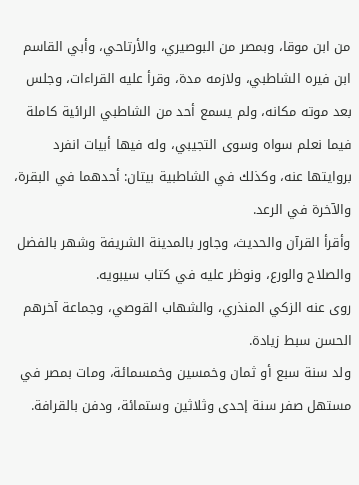من ابن موقا، وبمصر من البوصيري، والأرتاحي، وأبي القاسم ابن فيره الشاطبي، ولازمه مدة، وقرأ عليه القراءات، وجلس بعد موته مكانه، ولم يسمع أحد من الشاطبي الرائية كاملة فيما نعلم سواه وسوى التجيبي، وله فيها أبيات انفرد بروايتها عنه، وكذلك في الشاطبية بيتان: أحدهما في البقرة، والآخرة في الرعد.
وأقرأ القرآن والحديث، وجاور بالمدينة الشريفة وشهر بالفضل والصلاح والورع، ونوظر عليه في كتاب سيبويه.
روى عنه الزكي المنذري، والشهاب القوصي، وجماعة آخرهم الحسن سبط زيادة.
ولد سنة سبع أو ثمان وخمسين وخمسمائة، ومات بمصر في مستهل صفر سنة إحدى وثلاثين وستمائة، ودفن بالقرافة.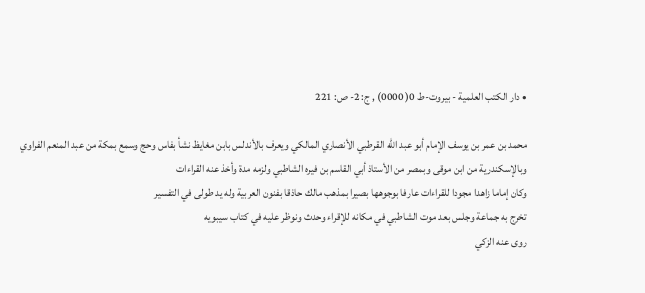• دار الكتب العلمية - بيروت-ط 0( 0000) , ج: 2- ص: 221

محمد بن عمر بن يوسف الإمام أبو عبد الله القرطبي الأنصاري المالكي ويعرف بالأندلس بابن مغايظ نشأ بفاس وحج وسمع بمكة من عبد المنعم الفراوي
وبالإسكندرية من ابن موقى وبمصر من الأستاذ أبي القاسم بن فيره الشاطبي ولزمه مدة وأخذ عنه القراءات
وكان إماما زاهدا مجودا للقراءات عارفا بوجوهها بصيرا بمذهب مالك حاذقا بفنون العربية وله يد طولى في التفسير
تخرج به جماعة وجلس بعد موت الشاطبي في مكانه للإقراء وحدث ونوظر عليه في كتاب سيبويه
روى عنه الزكي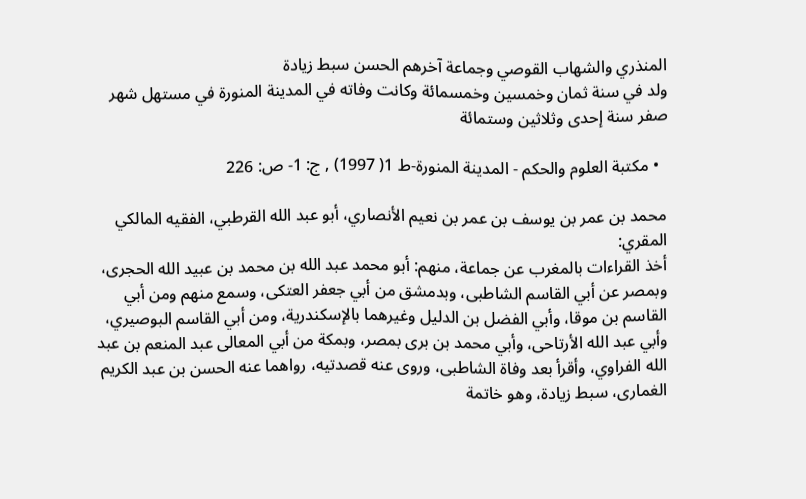المنذري والشهاب القوصي وجماعة آخرهم الحسن سبط زيادة
ولد في سنة ثمان وخمسين وخمسمائة وكانت وفاته في المدينة المنورة في مستهل شهر صفر سنة إحدى وثلاثين وستمائة

  • مكتبة العلوم والحكم - المدينة المنورة-ط 1( 1997) , ج: 1- ص: 226

محمد بن عمر بن يوسف بن عمر بن نعيم الأنصاري، أبو عبد الله القرطبي، الفقيه المالكي المقري:
أخذ القراءات بالمغرب عن جماعة، منهم: أبو محمد عبد الله بن محمد بن عبيد الله الحجرى، وبمصر عن أبي القاسم الشاطبى، وبدمشق من أبي جعفر العتكى، وسمع منهم ومن أبي القاسم بن موقا، وأبي الفضل بن الدليل وغيرهما بالإسكندرية، ومن أبي القاسم البوصيري، وأبي عبد الله الأرتاحى، وأبي محمد بن برى بمصر، وبمكة من أبي المعالى عبد المنعم بن عبد الله الفراوي، وأقرأ بعد وفاة الشاطبى، وروى عنه قصدتيه، رواهما عنه الحسن بن عبد الكريم الغمارى، سبط زيادة، وهو خاتمة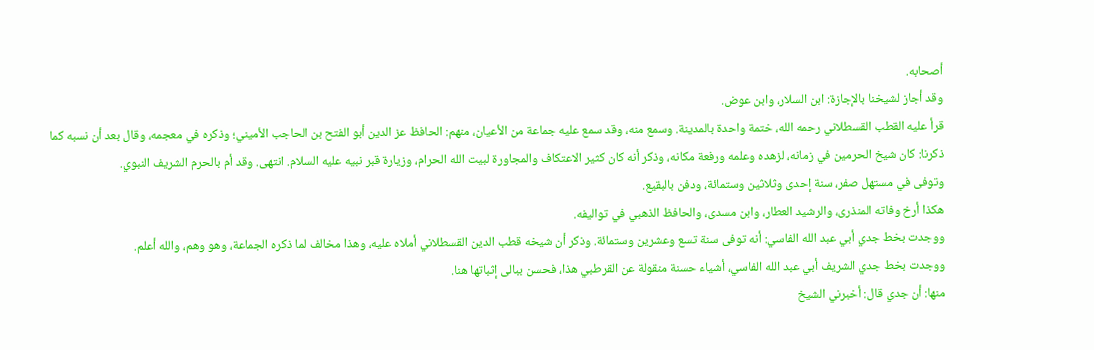أصحابه.
وقد أجاز لشيخنا بالإجازة: ابن السلار، وابن عوض.
قرأ عليه القطب القسطلاني رحمه الله، ختمة واحدة بالمدينة. وسمع منه، وقد سمع عليه جماعة من الأعيان، منهم: الحافظ عز الدين أبو الفتح بن الحاجب الأميني؛ وذكره في معجمه، وقال بعد أن نسبه كما ذكرنا: كان شيخ الحرمين في زمانه، لزهده وعلمه ورفعة مكانه، وذكر أنه كان كثير الاعتكاف والمجاورة لبيت الله الحرام، وزيارة قبر نبيه عليه السلام. انتهى. وقد أم بالحرم الشريف النبوي.
وتوفى في مستهل صفر، سنة إحدى وثلاثين وستمائة، ودفن بالبقيع.
هكذا أرخ وفاته المنذرى، والرشيد العطار، وابن مسدى، والحافظ الذهبي في تواليفه.
ووجدت بخط جدي أبي عبد الله الفاسي: أنه توفى سنة تسع وعشرين وستمائة. وذكر أن شيخه قطب الدين القسطلاني أملاه عليه، وهذا مخالف لما ذكره الجماعة، وهو وهم، والله أعلم.
ووجدت بخط جدي الشريف أبي عبد الله الفاسي، أشياء حسنة منقولة عن القرطبي هذا، فحسن ببالى إثباتها هنا.
منها: أن جدي قال: أخبرني الشيخ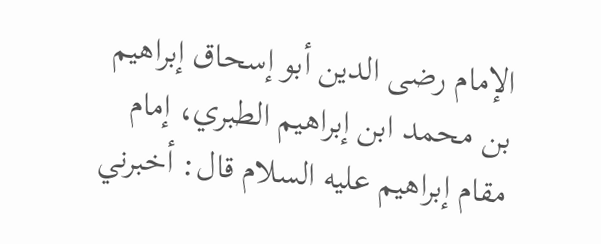الإمام رضى الدين أبو إسحاق إبراهيم بن محمد ابن إبراهيم الطبري، إمام مقام إبراهيم عليه السلام قال: أخبرني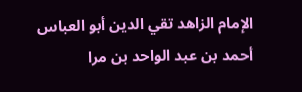الإمام الزاهد تقي الدين أبو العباس أحمد بن عبد الواحد بن مرا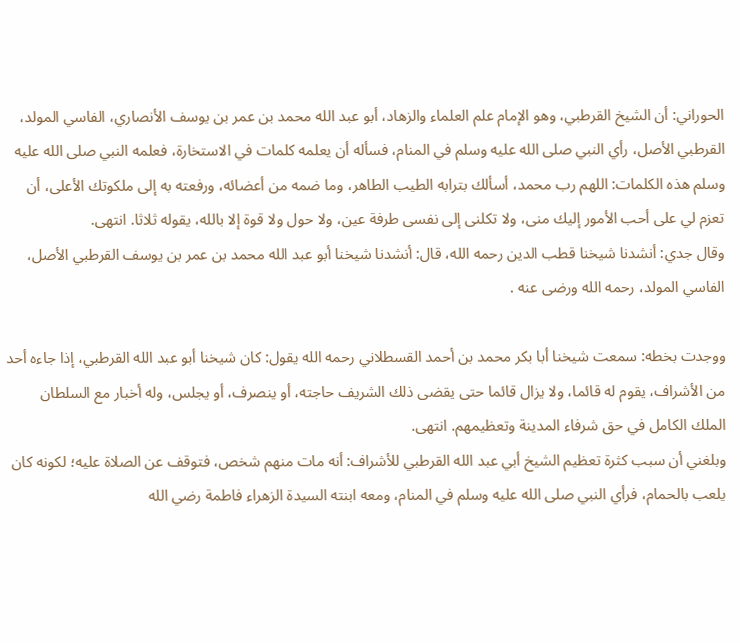الحوراني: أن الشيخ القرطبي، وهو الإمام علم العلماء والزهاد، أبو عبد الله محمد بن عمر بن يوسف الأنصاري، الفاسي المولد، القرطبي الأصل، رأي النبي صلى الله عليه وسلم في المنام، فسأله أن يعلمه كلمات في الاستخارة، فعلمه النبي صلى الله عليه وسلم هذه الكلمات: اللهم رب محمد، أسألك بترابه الطيب الطاهر، وما ضمه من أعضائه، ورفعته به إلى ملكوتك الأعلى، أن تعزم لي على أحب الأمور إليك منى، ولا تكلنى إلى نفسى طرفة عين، ولا حول ولا قوة إلا بالله، يقوله ثلاثا. انتهى.
وقال جدي: أنشدنا شيخنا قطب الدين رحمه الله، قال: أنشدنا شيخنا أبو عبد الله محمد بن عمر بن يوسف القرطبي الأصل، الفاسي المولد، رحمه الله ورضى عنه .

ووجدت بخطه: سمعت شيخنا أبا بكر محمد بن أحمد القسطلاني رحمه الله يقول: كان شيخنا أبو عبد الله القرطبي، إذا جاءه أحد من الأشراف، يقوم له قائما، ولا يزال قائما حتى يقضى ذلك الشريف حاجته، أو ينصرف، أو يجلس، وله أخبار مع السلطان الملك الكامل في حق شرفاء المدينة وتعظيمهم. انتهى.
وبلغني أن سبب كثرة تعظيم الشيخ أبي عبد الله القرطبي للأشراف: أنه مات منهم شخص، فتوقف عن الصلاة عليه؛ لكونه كان يلعب بالحمام، فرأي النبي صلى الله عليه وسلم في المنام، ومعه ابنته السيدة الزهراء فاطمة رضي الله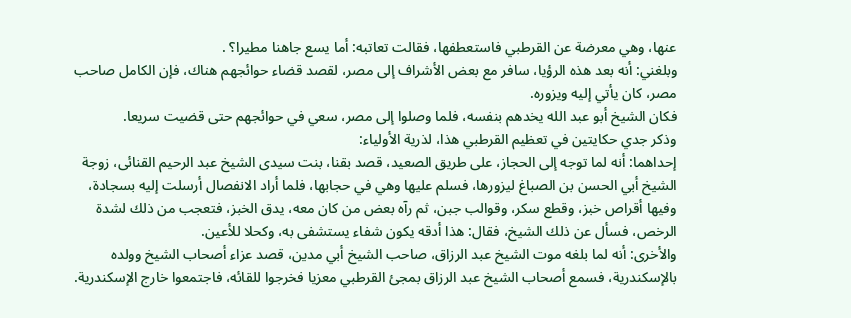عنها، وهي معرضة عن القرطبي فاستعطفها، فقالت تعاتبه: أما يسع جاهنا مطيرا؟ .
وبلغني: أنه بعد هذه الرؤيا، سافر مع بعض الأشراف إلى مصر، لقصد قضاء حوائجهم هناك، فإن الكامل صاحب مصر، كان يأتي إليه ويزوره.
فكان الشيخ أبو عبد الله يخدهم بنفسه، فلما وصلوا إلى مصر، سعي في حوائجهم حتى قضيت سريعا.
وذكر جدي حكايتين في تعظيم القرطبي هذا، لذرية الأولياء:
إحداهما: أنه لما توجه إلى الحجاز، على طريق الصعيد، قصد بقنا، بنت سيدى الشيخ عبد الرحيم القنائى، زوجة الشيخ أبي الحسن بن الصباغ ليزورها، فسلم عليها وهي في حجابها، فلما أراد الانفصال أرسلت إليه بسجادة، وفيها أقراص خبز، وقطع سكر، وقوالب جبن، ثم رآه بعض من كان معه، يدق الخبز، فتعجب من ذلك لشدة الرخص، فسأل عن ذلك الشيخ، فقال: هذا أدقه يكون شفاء يستشفى به، وكحلا للأعين.
والأخرى: أنه لما بلغه موت الشيخ عبد الرزاق، صاحب الشيخ أبي مدين، قصد عزاء أصحاب الشيخ وولده بالإسكندرية، فسمع أصحاب الشيخ عبد الرزاق بمجئ القرطبي معزيا فخرجوا للقائه، فاجتمعوا خارج الإسكندرية.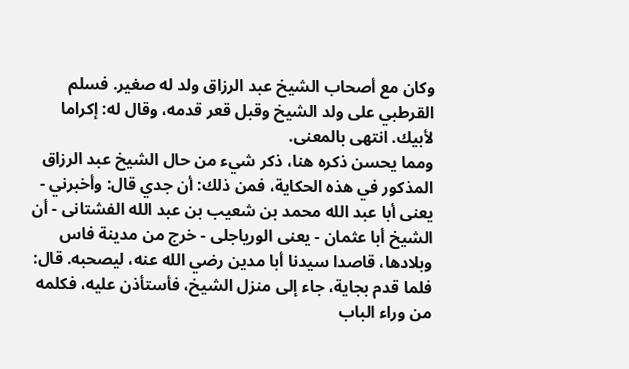وكان مع أصحاب الشيخ عبد الرزاق ولد له صغير. فسلم القرطبي على ولد الشيخ وقبل قعر قدمه، وقال له: إكراما لأبيك. انتهى بالمعنى.
ومما يحسن ذكره هنا، ذكر شيء من حال الشيخ عبد الرزاق المذكور في هذه الحكاية، فمن ذلك: أن جدي قال: وأخبرني - يعنى أبا عبد الله محمد بن شعيب بن عبد الله الفشتانى - أن الشيخ أبا عثمان - يعنى الورياجلى - خرج من مدينة فاس وبلادها، قاصدا سيدنا أبا مدين رضي الله عنه، ليصحبه. قال: فلما قدم بجاية، جاء إلى منزل الشيخ، فأستأذن عليه، فكلمه من وراء الباب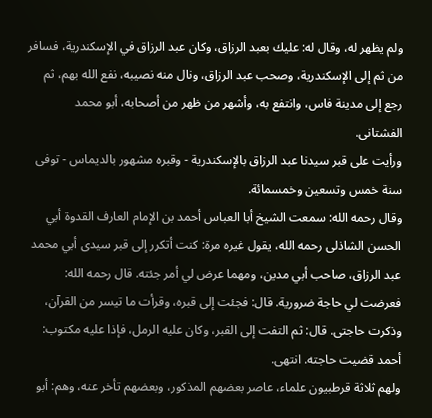ولم يظهر له، وقال له: عليك بعبد الرزاق، وكان عبد الرزاق في الإسكندرية، فسافر من ثم إلى الإسكندرية، وصحب عبد الرزاق، ونال منه نصيبه، نفع الله بهم، ثم رجع إلى مدينة فاس، وانتفع به، وأشهر من ظهر من أصحابه، أبو محمد الفشتانى.
ورأيت على قبر سيدنا عبد الرزاق بالإسكندرية - وقبره مشهور بالديماس - توفى سنة خمس وتسعين وخمسمائة.
وقال رحمه الله: سمعت الشيخ أبا العباس أحمد بن الإمام العارف القدوة أبي الحسن الشاذلى رحمه الله، يقول غيره مرة: كنت أتكرر إلى قبر سيدى أبي محمد عبد الرزاق، صاحب أبي مدين، ومهما عرض لي أمر جئته. قال رحمه الله: فعرضت لي حاجة ضرورية. قال: فجئت إلى قبره، وقرأت ما تيسر من القرآن، وذكرت حاجتى. قال: ثم التفت إلى القبر، وكان عليه الرمل، فإذا عليه مكتوب: أحمد قضيت حاجته. انتهى.
ولهم ثلاثة قرطبيون علماء، عاصر بعضهم المذكور، وبعضهم تأخر عنه، وهم: أبو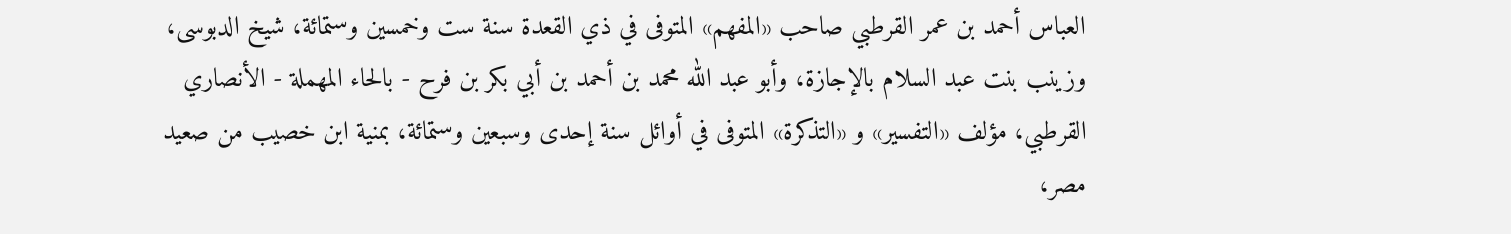العباس أحمد بن عمر القرطبي صاحب «المفهم» المتوفى في ذي القعدة سنة ست وخمسين وستمائة، شيخ الدبوسى، وزينب بنت عبد السلام بالإجازة، وأبو عبد الله محمد بن أحمد بن أبي بكر بن فرح - بالحاء المهملة - الأنصاري القرطبي، مؤلف «التفسير» و «التذكرة» المتوفى في أوائل سنة إحدى وسبعين وستمائة، بمنية ابن خصيب من صعيد مصر،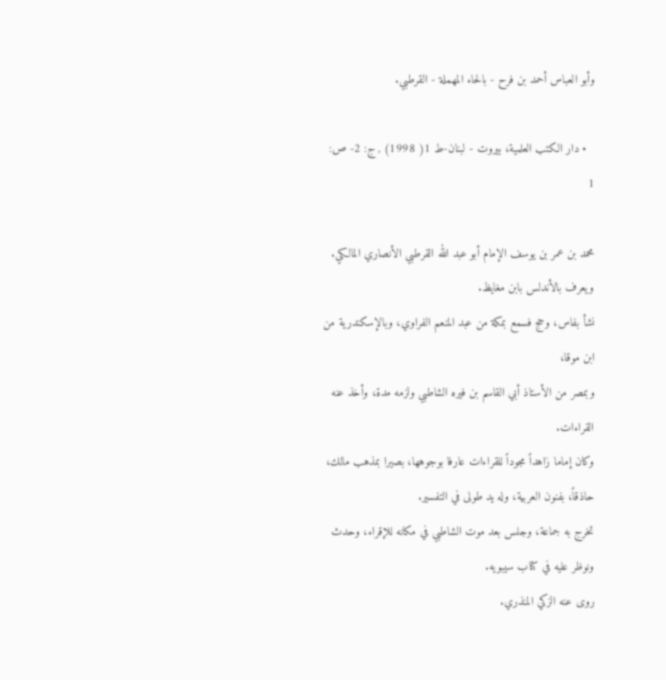وأبو العباس أحمد بن فرح - بالحاء المهملة - القرطبي.

  • دار الكتب العلمية، بيروت - لبنان-ط 1( 1998) , ج: 2- ص: 1

محمد بن عمر بن يوسف الإمام أبو عبد الله القرطبي الأنصاري المالكي.
ويعرف بالأندلس بابن مغايظ.
نشأ بفاس، وحج فسمع بمكة من عبد المنعم الفراوي، وبالإسكندرية من ابن موقا،
وبمصر من الأستاذ أبي القاسم بن فيره الشاطبي ولزمه مدة، وأخذ عنه القراءات.
وكان إماما زاهداً مجوداً للقراءات عارفا بوجوهها، بصيرا بمذهب مالك، حاذقاً، بفنون العربية، وله يد طولى في التفسير.
تخرج به جماعة، وجلس بعد موت الشاطبي في مكانه للإقراء، وحدث ونوظر عليه في كتاب سيبويه.
روى عنه الزكي المنذري.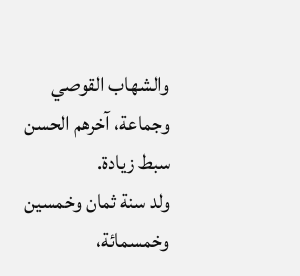والشهاب القوصي وجماعة، آخرهم الحسن سبط زيادة.
ولد سنة ثمان وخمسين وخمسمائة،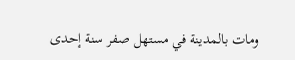ومات بالمدينة في مستهل صفر سنة إحدى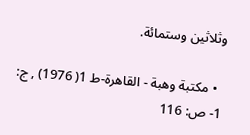وثلاثين وستمائة.

  • مكتبة وهبة - القاهرة-ط 1( 1976) , ج: 1- ص: 116